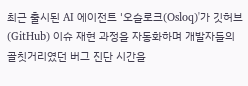최근 출시된 AI 에이전트 '오슬로크(Osloq)'가 깃허브(GitHub) 이슈 재현 과정을 자동화하며 개발자들의 골칫거리였던 버그 진단 시간을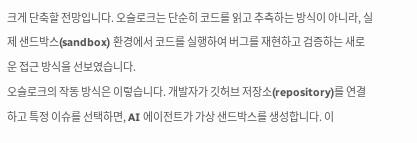크게 단축할 전망입니다. 오슬로크는 단순히 코드를 읽고 추측하는 방식이 아니라, 실제 샌드박스(sandbox) 환경에서 코드를 실행하여 버그를 재현하고 검증하는 새로운 접근 방식을 선보였습니다.
오슬로크의 작동 방식은 이렇습니다. 개발자가 깃허브 저장소(repository)를 연결하고 특정 이슈를 선택하면, AI 에이전트가 가상 샌드박스를 생성합니다. 이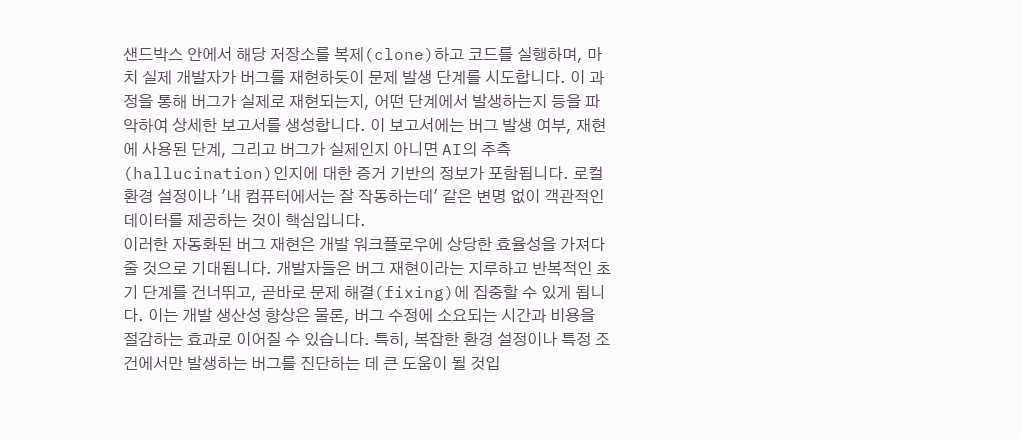샌드박스 안에서 해당 저장소를 복제(clone)하고 코드를 실행하며, 마치 실제 개발자가 버그를 재현하듯이 문제 발생 단계를 시도합니다. 이 과정을 통해 버그가 실제로 재현되는지, 어떤 단계에서 발생하는지 등을 파악하여 상세한 보고서를 생성합니다. 이 보고서에는 버그 발생 여부, 재현에 사용된 단계, 그리고 버그가 실제인지 아니면 AI의 추측(hallucination)인지에 대한 증거 기반의 정보가 포함됩니다. 로컬 환경 설정이나 '내 컴퓨터에서는 잘 작동하는데' 같은 변명 없이 객관적인 데이터를 제공하는 것이 핵심입니다.
이러한 자동화된 버그 재현은 개발 워크플로우에 상당한 효율성을 가져다줄 것으로 기대됩니다. 개발자들은 버그 재현이라는 지루하고 반복적인 초기 단계를 건너뛰고, 곧바로 문제 해결(fixing)에 집중할 수 있게 됩니다. 이는 개발 생산성 향상은 물론, 버그 수정에 소요되는 시간과 비용을 절감하는 효과로 이어질 수 있습니다. 특히, 복잡한 환경 설정이나 특정 조건에서만 발생하는 버그를 진단하는 데 큰 도움이 될 것입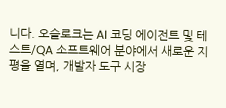니다. 오슬로크는 AI 코딩 에이전트 및 테스트/QA 소프트웨어 분야에서 새로운 지평을 열며, 개발자 도구 시장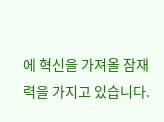에 혁신을 가져올 잠재력을 가지고 있습니다.